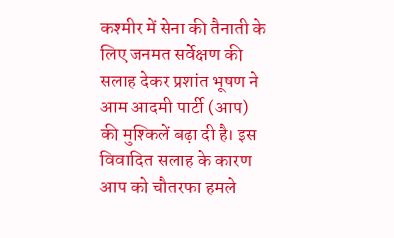कश्मीर में सेना की तैनाती के लिए जनमत सर्वेक्षण की सलाह देकर प्रशांत भूषण ने आम आदमी पार्टी (आप) की मुश्किलें बढ़ा दी है। इस विवादित सलाह के कारण आप को चौतरफा हमले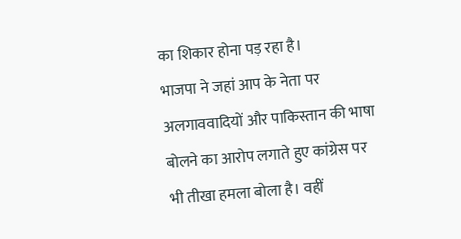का शिकार होना पड़ रहा है।
भाजपा ने जहां आप के नेता पर अलगाववादियों और पाकिस्तान की भाषा बोलने का आरोप लगाते हुए कांग्रेस पर भी तीखा हमला बोला है। वहीं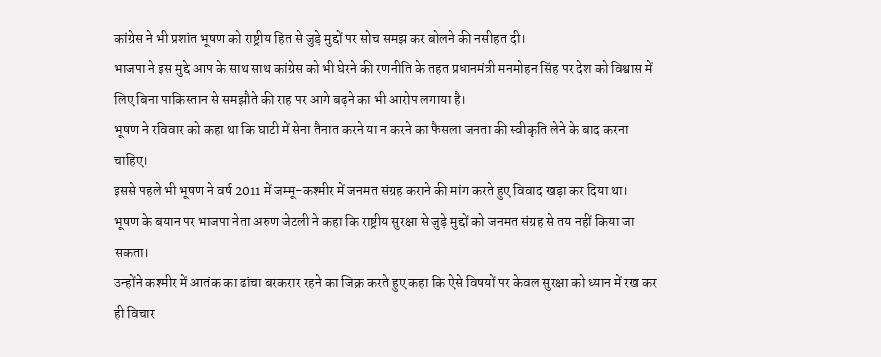कांग्रेस ने भी प्रशांत भूषण को राष्ट्रीय हित से जुड़े मुद्दों पर सोच समझ कर बोलने की नसीहत दी।
भाजपा ने इस मुद्दे आप के साथ साथ कांग्रेस को भी घेरने की रणनीति के तहत प्रधानमंत्री मनमोहन सिंह पर देश को विश्वास में लिए बिना पाकिस्तान से समझौते की राह पर आगे बढ़ने का भी आरोप लगाया है।
भूषण ने रविवार को कहा था कि घाटी में सेना तैनात करने या न करने का फैसला जनता की स्वीकृति लेने के बाद करना चाहिए।
इससे पहले भी भूषण ने वर्ष 2011 में जम्मू-कश्मीर में जनमत संग्रह कराने की मांग करते हुए विवाद खड़ा कर दिया था।
भूषण के बयान पर भाजपा नेता अरुण जेटली ने कहा कि राष्ट्रीय सुरक्षा से जुड़े मुद्दों को जनमत संग्रह से तय नहीं किया जा सकता।
उन्होंने कश्मीर में आतंक का ढांचा बरकरार रहने का जिक्र करते हुए कहा कि ऐसे विषयों पर केवल सुरक्षा को ध्यान में रख कर ही विचार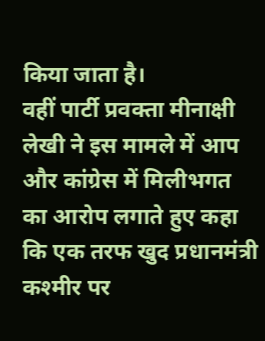किया जाता है।
वहीं पार्टी प्रवक्ता मीनाक्षी लेखी ने इस मामले में आप और कांग्रेस में मिलीभगत का आरोप लगाते हुए कहा कि एक तरफ खुद प्रधानमंत्री कश्मीर पर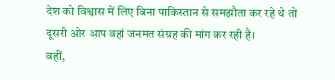देश को विश्वास में लिए बिना पाकिस्तान से समझौता कर रहे थे तो दूसरी ओर आप वहां जनमत संग्रह की मांग कर रही है।
वहीं,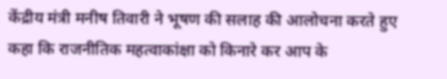केंद्रीय मंत्री मनीष तिवारी ने भूषण की सलाह की आलोचना करते हुए कहा कि राजनीतिक महत्वाकांक्षा को किनारे कर आप के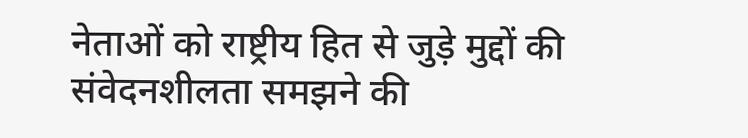नेताओं को राष्ट्रीय हित से जुड़े मुद्दों की संवेदनशीलता समझने की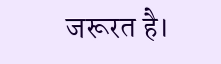जरूरत है।